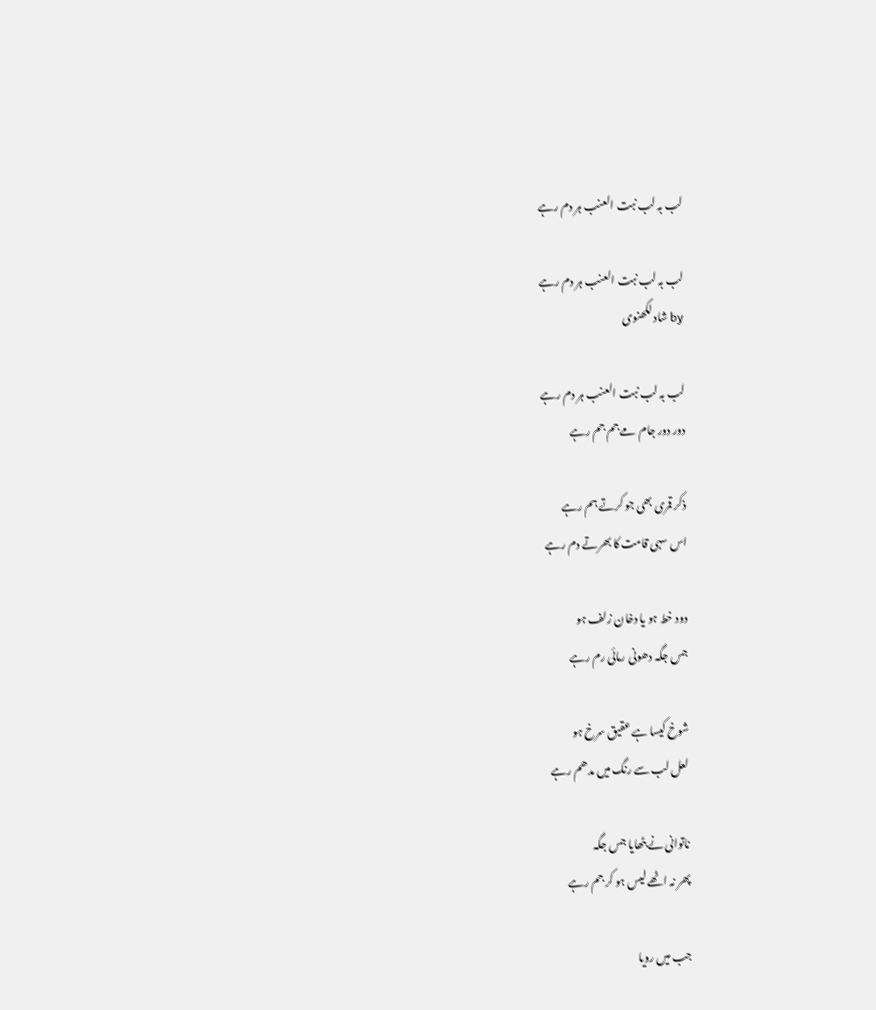لب بہ لب نبت العنب ہر دم رہے

لب بہ لب نبت العنب ہر دم رہے
by شاد لکھنوی

لب بہ لب نبت العنب ہر دم رہے
دور دور جام مے جم جم رہے

ذکر قمری بھی جو کرتے ہم رہے
اس سہی قامت کا بھرتے دم رہے

دود خط ہو یا دخان زلف ہو
جس جگہ دھونی رمائی رم رہے

شوخ کیسا ہے عقیق سرخ ہو
لعل لب سے رنگ میں مدھم رہے

ناتوانی نے بٹھایا جس جگہ
پھر نہ اٹھے لیس ہو کر جم رہے

جب میں رویا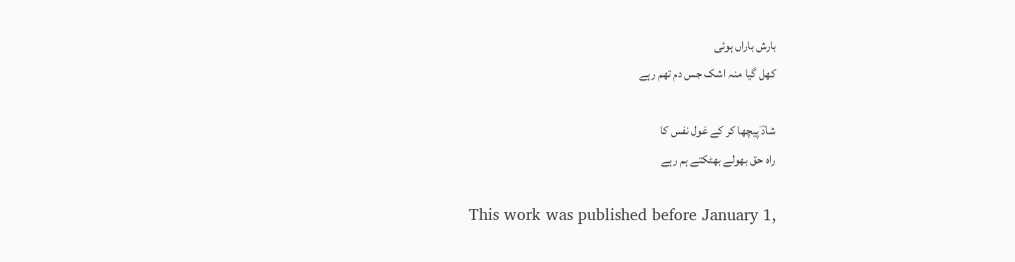بارش باراں ہوئی
کھل گیا منہ اشک جس دم تھم رہے

شادؔ پیچھا کر کے غول نفس کا
راہ حق بھولے بھٹکتے ہم رہے

This work was published before January 1,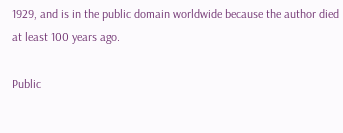1929, and is in the public domain worldwide because the author died at least 100 years ago.

Public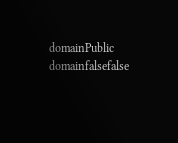domainPublic domainfalsefalse